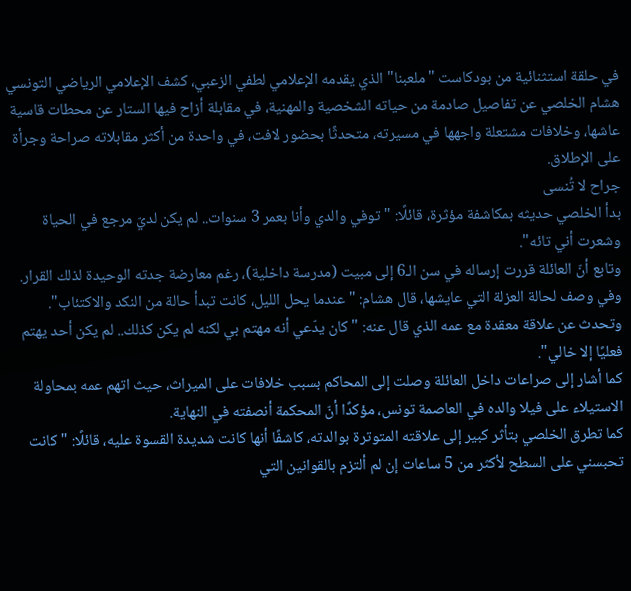في حلقة استثنائية من بودكاست "ملعبنا" الذي يقدمه الإعلامي لطفي الزعبي، كشف الإعلامي الرياضي التونسي هشام الخلصي عن تفاصيل صادمة من حياته الشخصية والمهنية، في مقابلة أزاح فيها الستار عن محطات قاسية عاشها، وخلافات مشتعلة واجهها في مسيرته، متحدثًا بحضور لافت، في واحدة من أكثر مقابلاته صراحة وجرأة على الإطلاق.
جراح لا تُنسى
بدأ الخلصي حديثه بمكاشفة مؤثرة، قائلًا: "توفي والدي وأنا بعمر 3 سنوات.. لم يكن لديّ مرجع في الحياة وشعرت أني تائه".
وتابع أنّ العائلة قررت إرساله في سن الـ6 إلى مبيت (مدرسة داخلية)، رغم معارضة جدته الوحيدة لذلك القرار.
وفي وصف لحالة العزلة التي عايشها، قال هشام: "عندما يحل الليل، كانت تبدأ حالة من النكد والاكتئاب".
وتحدث عن علاقة معقدة مع عمه الذي قال عنه: "كان يدّعي أنه مهتم بي لكنه لم يكن كذلك.. لم يكن أحد يهتم فعليًا إلا خالي".
كما أشار إلى صراعات داخل العائلة وصلت إلى المحاكم بسبب خلافات على الميراث، حيث اتهم عمه بمحاولة الاستيلاء على فيلا والده في العاصمة تونس، مؤكدًا أنّ المحكمة أنصفته في النهاية.
كما تطرق الخلصي بتأثر كبير إلى علاقته المتوترة بوالدته، كاشفًا أنها كانت شديدة القسوة عليه، قائلًا: "كانت تحبسني على السطح لأكثر من 5 ساعات إن لم ألتزم بالقوانين التي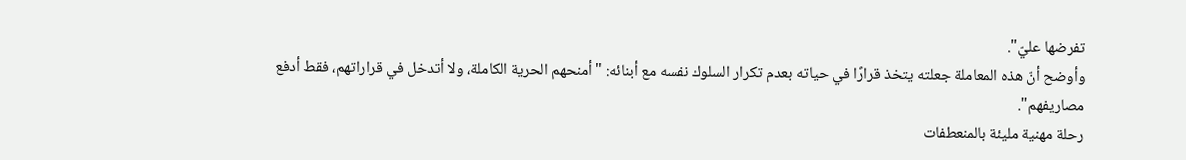تفرضها عليّ".
وأوضح أنّ هذه المعاملة جعلته يتخذ قرارًا في حياته بعدم تكرار السلوك نفسه مع أبنائه: "أمنحهم الحرية الكاملة، ولا أتدخل في قراراتهم، فقط أدفع مصاريفهم".
رحلة مهنية مليئة بالمنعطفات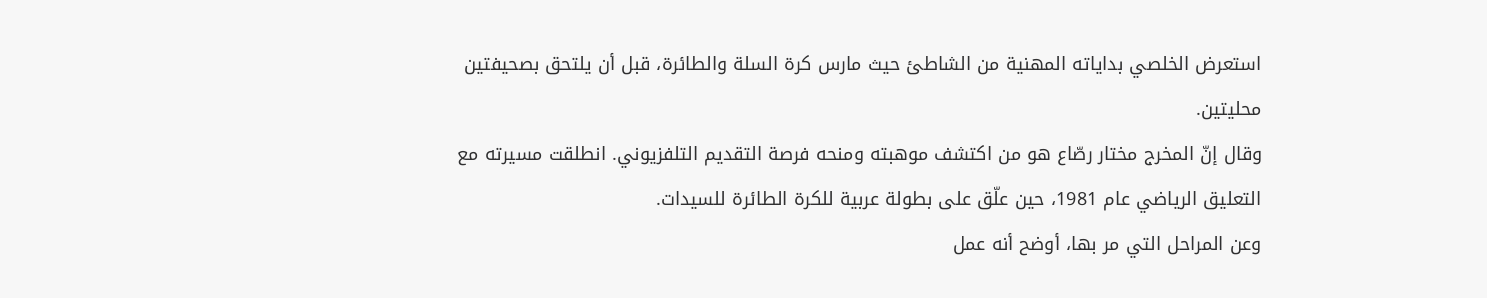استعرض الخلصي بداياته المهنية من الشاطئ حيث مارس كرة السلة والطائرة، قبل أن يلتحق بصحيفتين محليتين.
وقال إنّ المخرج مختار رصّاع هو من اكتشف موهبته ومنحه فرصة التقديم التلفزيوني. انطلقت مسيرته مع التعليق الرياضي عام 1981، حين علّق على بطولة عربية للكرة الطائرة للسيدات.
وعن المراحل التي مر بها، أوضح أنه عمل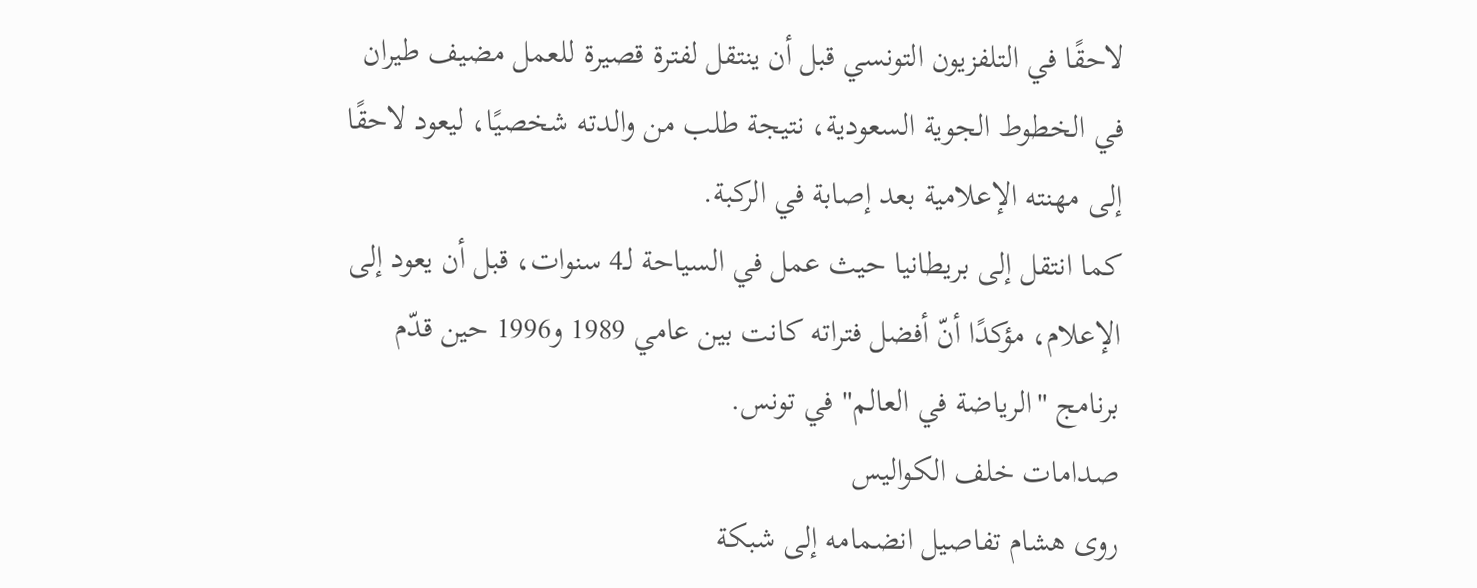لاحقًا في التلفزيون التونسي قبل أن ينتقل لفترة قصيرة للعمل مضيف طيران في الخطوط الجوية السعودية، نتيجة طلب من والدته شخصيًا، ليعود لاحقًا إلى مهنته الإعلامية بعد إصابة في الركبة.
كما انتقل إلى بريطانيا حيث عمل في السياحة لـ4 سنوات، قبل أن يعود إلى الإعلام، مؤكدًا أنّ أفضل فتراته كانت بين عامي 1989 و1996 حين قدّم برنامج "الرياضة في العالم" في تونس.
صدامات خلف الكواليس
روى هشام تفاصيل انضمامه إلى شبكة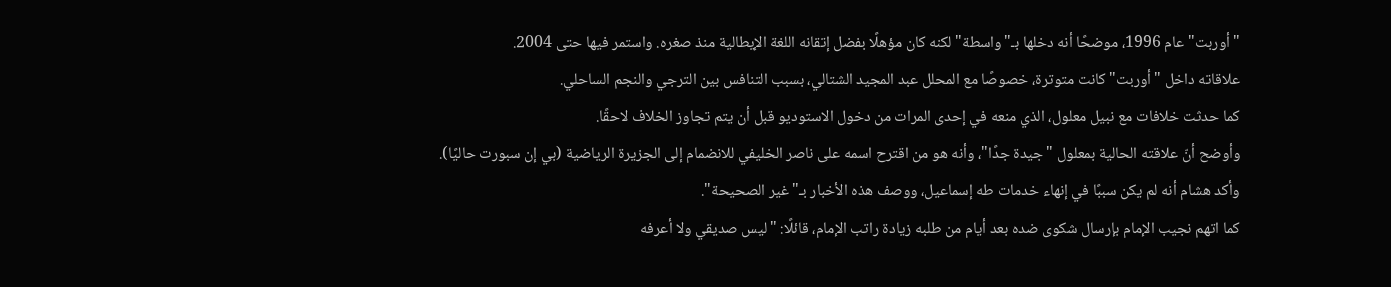"أوربت" عام 1996، موضحًا أنه دخلها بـ"واسطة" لكنه كان مؤهلًا بفضل إتقانه اللغة الإيطالية منذ صغره. واستمر فيها حتى 2004.
علاقاته داخل "أوربت" كانت متوترة، خصوصًا مع المحلل عبد المجيد الشتالي، بسبب التنافس بين الترجي والنجم الساحلي.
كما حدثت خلافات مع نبيل معلول، الذي منعه في إحدى المرات من دخول الاستوديو قبل أن يتم تجاوز الخلاف لاحقًا.
وأوضح أنّ علاقته الحالية بمعلول "جيدة جدًا"، وأنه هو من اقترح اسمه على ناصر الخليفي للانضمام إلى الجزيرة الرياضية (بي إن سبورت حاليًا).
وأكد هشام أنه لم يكن سببًا في إنهاء خدمات طه إسماعيل، ووصف هذه الأخبار بـ"غير الصحيحة".
كما اتهم نجيب الإمام بإرسال شكوى ضده بعد أيام من طلبه زيادة راتب الإمام، قائلًا: "ليس صديقي ولا أعرفه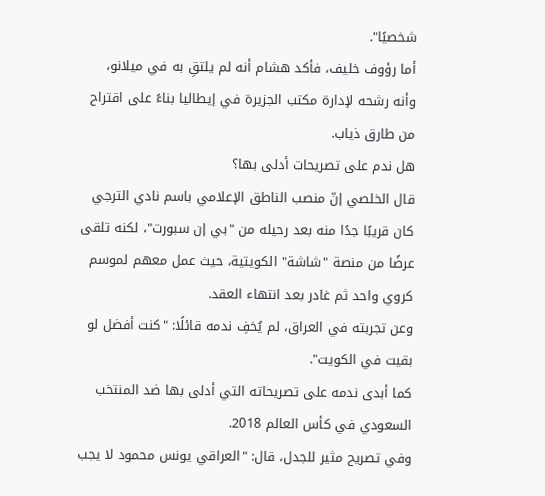شخصيًا".
أما رؤوف خليف، فأكد هشام أنه لم يلتقِ به في ميلانو، وأنه رشحه لإدارة مكتب الجزيرة في إيطاليا بناءً على اقتراح من طارق ذياب.
هل ندم على تصريحات أدلى بها؟
قال الخلصي إنّ منصب الناطق الإعلامي باسم نادي الترجي كان قريبًا جدًا منه بعد رحيله من "بي إن سبورت"، لكنه تلقى عرضًا من منصة "شاشة" الكويتية، حيث عمل معهم لموسم كروي واحد ثم غادر بعد انتهاء العقد.
وعن تجربته في العراق، لم يُخفِ ندمه قائلًا: "كنت أفضل لو بقيت في الكويت".
كما أبدى ندمه على تصريحاته التي أدلى بها ضد المنتخب السعودي في كأس العالم 2018.
وفي تصريح مثير للجدل، قال: "العراقي يونس محمود لا يجب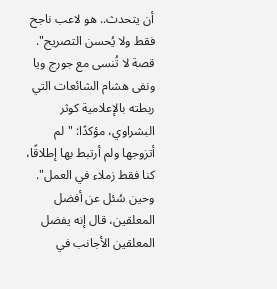أن يتحدث.. هو لاعب ناجح فقط ولا يُحسن التصريح".
قصة لا تُنسى مع جورج ويا
ونفى هشام الشائعات التي ربطته بالإعلامية كوثر البشراوي، مؤكدًا: "لم أتزوجها ولم أرتبط بها إطلاقًا، كنا فقط زملاء في العمل".
وحين سُئل عن أفضل المعلقين، قال إنه يفضل المعلقين الأجانب في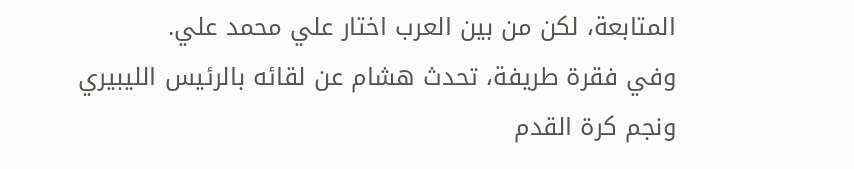المتابعة، لكن من بين العرب اختار علي محمد علي.
وفي فقرة طريفة، تحدث هشام عن لقائه بالرئيس الليبيري ونجم كرة القدم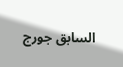السابق جورج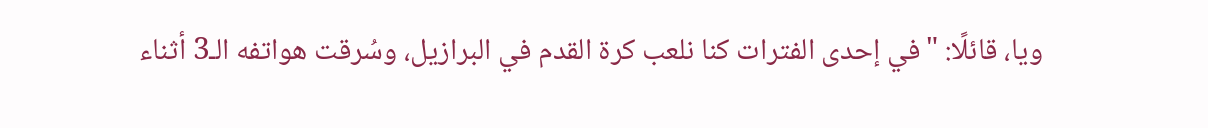ويا، قائلًا: "في إحدى الفترات كنا نلعب كرة القدم في البرازيل، وسُرقت هواتفه الـ3 أثناء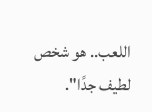اللعب.. هو شخص لطيف جدًا".